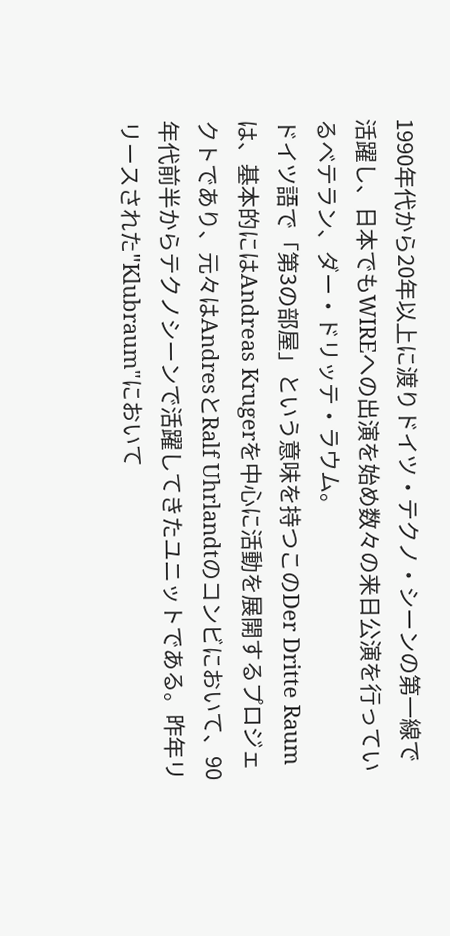1990年代から20年以上に渡りドイツ・テクノ・シーンの第一線で活躍し、日本でもWIREへの出演を始め数々の来日公演を行っているベテラン、ダー・ドリッテ・ラウム。
ドイツ語で「第3の部屋」という意味を持つこのDer Dritte Raumは、基本的にはAndreas Krugerを中心に活動を展開するプロジェクトであり、元々はAndresとRalf Uhrlandtのコンビにおいて、90年代前半からテクノシーンで活躍してきたユニットである。昨年リリースされた"Klubraum"において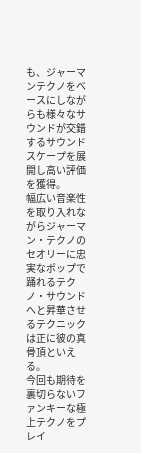も、ジャーマンテクノをベースにしながらも様々なサウンドが交錯するサウンドスケープを展開し高い評価を獲得。
幅広い音楽性を取り入れながらジャーマン・テクノのセオリーに忠実なポップで踊れるテクノ・サウンドへと昇華させるテクニックは正に彼の真骨頂といえる。
今回も期待を裏切らないファンキーな極上テクノをプレイ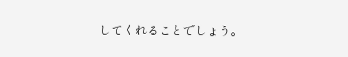してくれることでしょう。